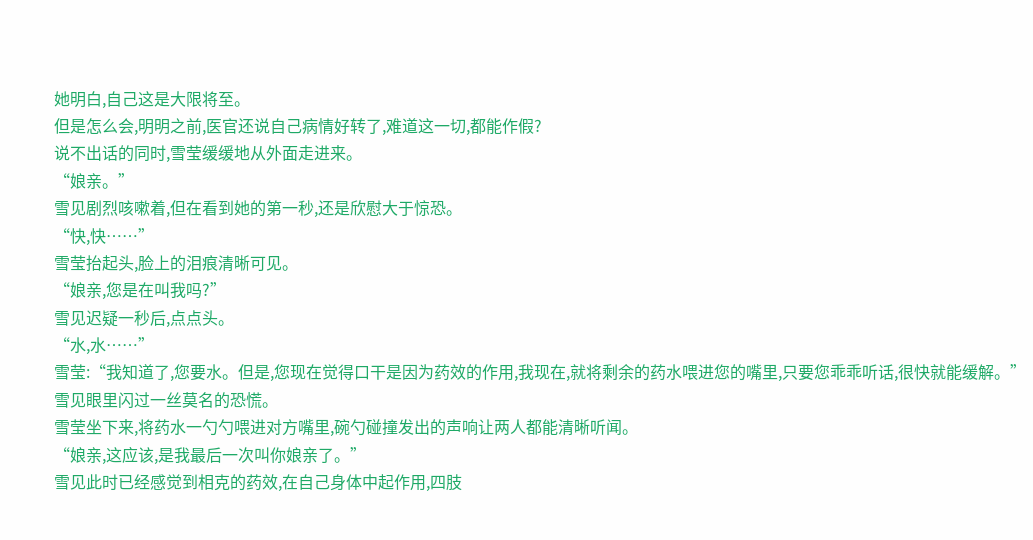她明白,自己这是大限将至。
但是怎么会,明明之前,医官还说自己病情好转了,难道这一切,都能作假?
说不出话的同时,雪莹缓缓地从外面走进来。
“娘亲。”
雪见剧烈咳嗽着,但在看到她的第一秒,还是欣慰大于惊恐。
“快,快……”
雪莹抬起头,脸上的泪痕清晰可见。
“娘亲,您是在叫我吗?”
雪见迟疑一秒后,点点头。
“水,水……”
雪莹:“我知道了,您要水。但是,您现在觉得口干是因为药效的作用,我现在,就将剩余的药水喂进您的嘴里,只要您乖乖听话,很快就能缓解。”
雪见眼里闪过一丝莫名的恐慌。
雪莹坐下来,将药水一勺勺喂进对方嘴里,碗勺碰撞发出的声响让两人都能清晰听闻。
“娘亲,这应该,是我最后一次叫你娘亲了。”
雪见此时已经感觉到相克的药效,在自己身体中起作用,四肢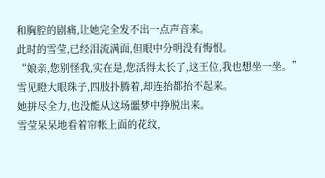和胸腔的剧痛,让她完全发不出一点声音来。
此时的雪莹,已经泪流满面,但眼中分明没有悔恨。
“娘亲,您别怪我,实在是,您活得太长了,这王位,我也想坐一坐。”
雪见瞪大眼珠子,四肢扑腾着,却连抬都抬不起来。
她拼尽全力,也没能从这场噩梦中挣脱出来。
雪莹呆呆地看着帘帐上面的花纹,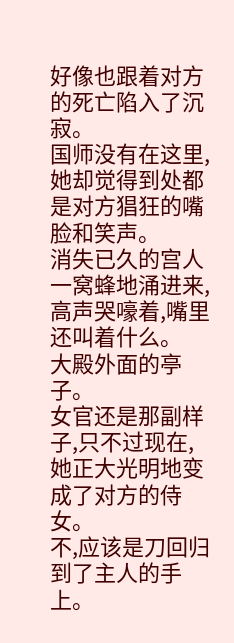好像也跟着对方的死亡陷入了沉寂。
国师没有在这里,她却觉得到处都是对方猖狂的嘴脸和笑声。
消失已久的宫人一窝蜂地涌进来,高声哭嚎着,嘴里还叫着什么。
大殿外面的亭子。
女官还是那副样子,只不过现在,她正大光明地变成了对方的侍女。
不,应该是刀回归到了主人的手上。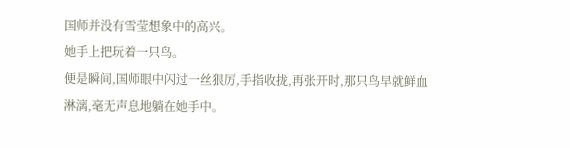国师并没有雪莹想象中的高兴。
她手上把玩着一只鸟。
便是瞬间,国师眼中闪过一丝狠厉,手指收拢,再张开时,那只鸟早就鲜血淋漓,毫无声息地躺在她手中。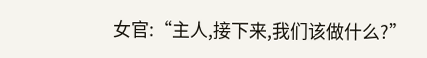女官:“主人,接下来,我们该做什么?”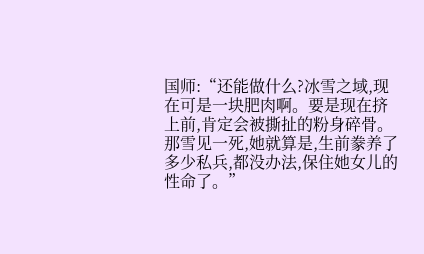国师:“还能做什么?冰雪之域,现在可是一块肥肉啊。要是现在挤上前,肯定会被撕扯的粉身碎骨。那雪见一死,她就算是,生前豢养了多少私兵,都没办法,保住她女儿的性命了。”